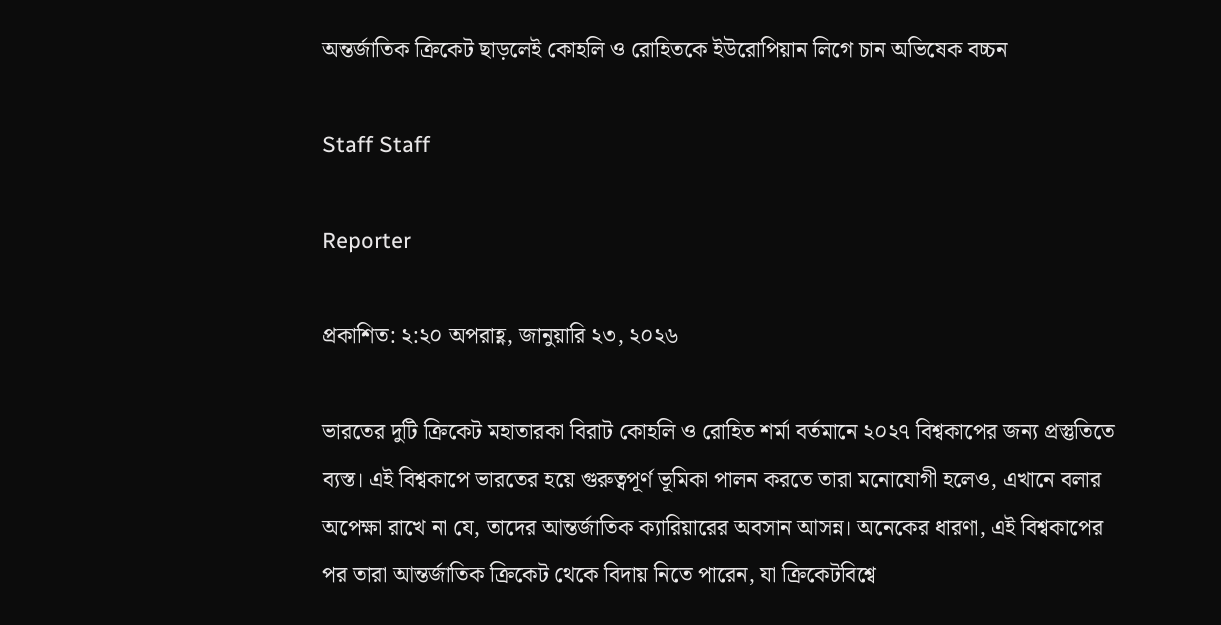অন্তর্জাতিক ক্রিকেট ছাড়লেই কোহলি ও রোহিতকে ইউরোপিয়ান লিগে চান অভিষেক বচ্চন

Staff Staff

Reporter

প্রকাশিত: ২:২০ অপরাহ্ণ, জানুয়ারি ২৩, ২০২৬

ভারতের দুটি ক্রিকেট মহাতারকা বিরাট কোহলি ও রোহিত শর্মা বর্তমানে ২০২৭ বিশ্বকাপের জন্য প্রস্তুতিতে ব্যস্ত। এই বিশ্বকাপে ভারতের হয়ে গুরুত্বপূর্ণ ভূমিকা পালন করতে তারা মনোযোগী হলেও, এখানে বলার অপেক্ষা রাখে না যে, তাদের আন্তর্জাতিক ক্যারিয়ারের অবসান আসন্ন। অনেকের ধারণা, এই বিশ্বকাপের পর তারা আন্তর্জাতিক ক্রিকেট থেকে বিদায় নিতে পারেন, যা ক্রিকেটবিশ্বে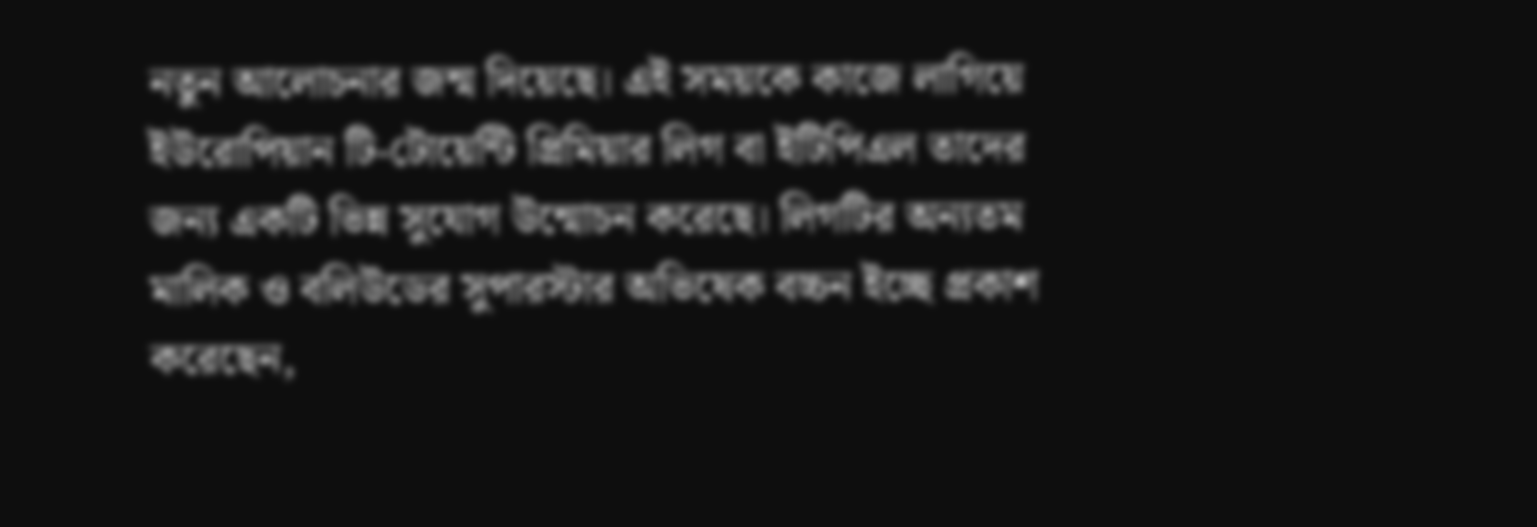নতুন আলোচনার জন্ম দিয়েছে। এই সময়কে কাজে লাগিয়ে ইউরোপিয়ান টি-টোয়েন্টি প্রিমিয়ার লিগ বা ইটিপিএল তাদের জন্য একটি ভিন্ন সুযোগ উন্মোচন করেছে। লিগটির অন্যতম মালিক ও বলিউডের সুপারস্টার অভিষেক বচ্চন ইচ্ছে প্রকাশ করেছেন,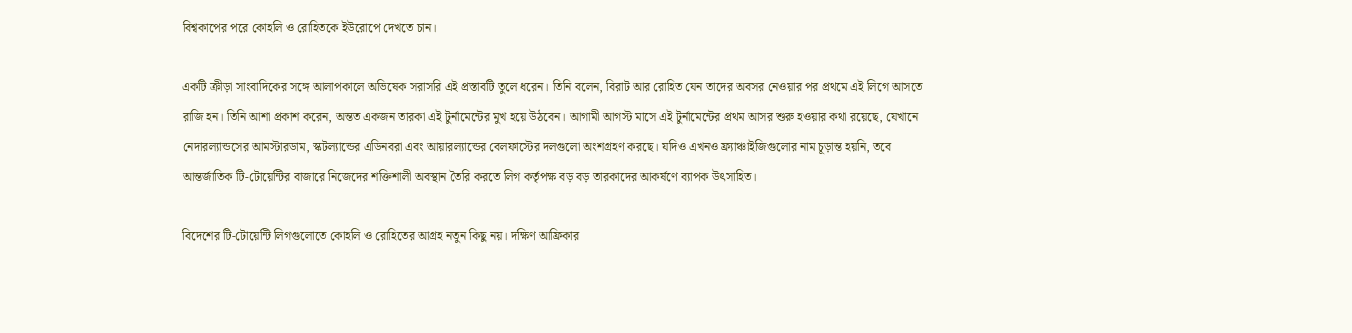বিশ্বকাপের পরে কোহলি ও রোহিতকে ইউরোপে দেখতে চান।

একটি ক্রীড়া সাংবাদিকের সঙ্গে আলাপকালে অভিষেক সরাসরি এই প্রস্তাবটি তুলে ধরেন। তিনি বলেন, বিরাট আর রোহিত যেন তাদের অবসর নেওয়ার পর প্রথমে এই লিগে আসতে রাজি হন। তিনি আশা প্রকাশ করেন, অন্তত একজন তারকা এই টুর্নামেন্টের মুখ হয়ে উঠবেন। আগামী আগস্ট মাসে এই টুর্নামেন্টের প্রথম আসর শুরু হওয়ার কথা রয়েছে, যেখানে নেদারল্যান্ডসের আমস্টারডাম, স্কটল্যান্ডের এডিনবরা এবং আয়ারল্যান্ডের বেলফাস্টের দলগুলো অংশগ্রহণ করছে। যদিও এখনও ফ্র্যাঞ্চাইজিগুলোর নাম চূড়ান্ত হয়নি, তবে আন্তর্জাতিক টি-টোয়েন্টির বাজারে নিজেদের শক্তিশালী অবস্থান তৈরি করতে লিগ কর্তৃপক্ষ বড় বড় তারকাদের আকর্ষণে ব্যাপক উৎসাহিত।

বিদেশের টি-টোয়েন্টি লিগগুলোতে কোহলি ও রোহিতের আগ্রহ নতুন কিছু নয়। দক্ষিণ আফ্রিকার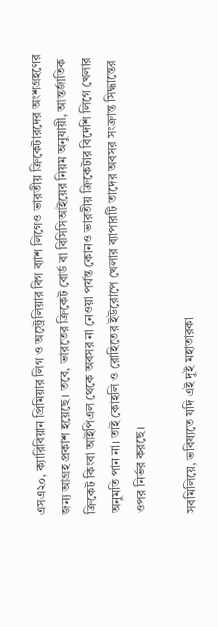এসএ২০, ক্যারিবিয়ান প্রিমিয়ার লিগ ও অস্ট্রেলিয়ার বিগ ব্যাশ লিগেও ভারতীয় ক্রিকেটারদের অংশগ্রহণের জন্য আগ্রহ প্রকাশ হয়েছে। তবে, ভারতের ক্রিকেট বোর্ড বা বিসিসিআইয়ের নিয়ম অনুযায়ী, আন্তর্জাতিক ক্রিকেট কিংবা আইপিএল থেকে অবসর না নেওয়া পর্যন্ত কোনও ভারতীয় ক্রিকেটার বিদেশি লিগে খেলার অনুমতি পান না। তাই কোহলি ও রোহিতের ইউরোপে খেলার ব্যাপারটি তাদের অবসর সংক্রান্ত সিদ্ধান্তের ওপর নির্ভর করছে।

সবমিলিয়ে, ভবিষ্যতে যদি এই দুই মহাতারকা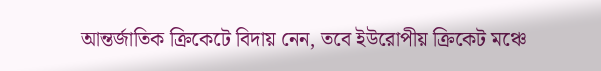আন্তর্জাতিক ক্রিকেটে বিদায় নেন, তবে ইউরোপীয় ক্রিকেট মঞ্চে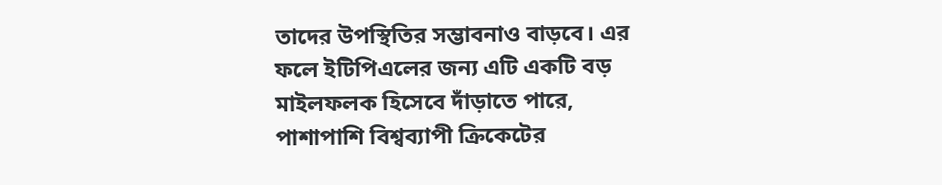তাদের উপস্থিতির সম্ভাবনাও বাড়বে। এর ফলে ইটিপিএলের জন্য এটি একটি বড় মাইলফলক হিসেবে দাঁড়াতে পারে, পাশাপাশি বিশ্বব্যাপী ক্রিকেটের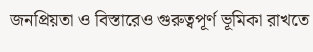জনপ্রিয়তা ও বিস্তারেও গুরুত্বপূর্ণ ভূমিকা রাখতে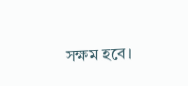সক্ষম হবে।